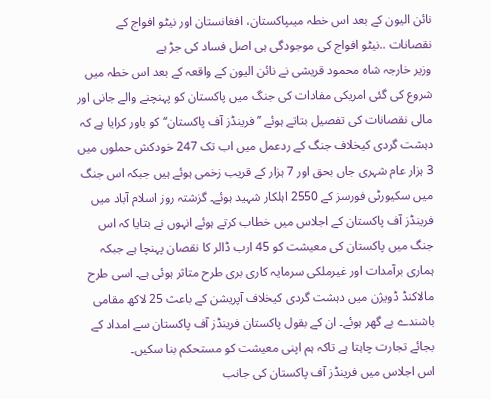نائن الیون کے بعد اس خطہ میںپاکستان، افغانستان اور نیٹو افواج کے نقصانات ..نیٹو افواج کی موجودگی ہی اصل فساد کی جڑ ہے
وزیر خارجہ شاہ محمود قریشی نے نائن الیون کے واقعہ کے بعد اس خطہ میں شروع کی گئی امریکی مفادات کی جنگ میں پاکستان کو پہنچنے والے جانی اور مالی نقصانات کی تفصیل بتاتے ہوئے ’’فرینڈز آف پاکستان‘‘ کو باور کرایا ہے کہ دہشت گردی کیخلاف جنگ کے ردعمل میں اب تک 247 خودکش حملوں میں 3 ہزار عام شہری جاں بحق اور 7 ہزار کے قریب زخمی ہوئے ہیں جبکہ اس جنگ میں سکیورٹی فورسز کے 2550 اہلکار شہید ہوئے۔ گزشتہ روز اسلام آباد میں فرینڈز آف پاکستان کے اجلاس میں خطاب کرتے ہوئے انہوں نے بتایا کہ اس جنگ میں پاکستان کی معیشت کو 45 ارب ڈالر کا نقصان پہنچا ہے جبکہ ہماری برآمدات اور غیرملکی سرمایہ کاری بری طرح متاثر ہوئی ہے۔ اسی طرح مالاکنڈ ڈویژن میں دہشت گردی کیخلاف آپریشن کے باعث 25 لاکھ مقامی باشندے بے گھر ہوئے۔ ان کے بقول پاکستان فرینڈز آف پاکستان سے امداد کے بجائے تجارت چاہتا ہے تاکہ ہم اپنی معیشت کو مستحکم بنا سکیں۔
اس اجلاس میں فرینڈز آف پاکستان کی جانب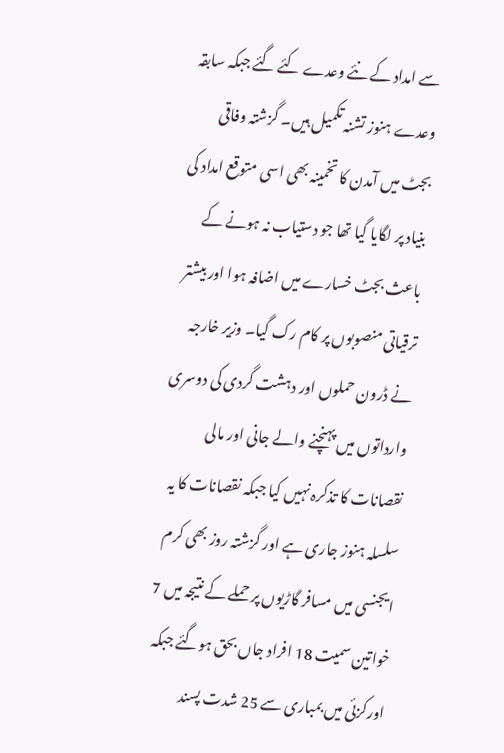سے امداد کے نئے وعدے کئے گئے جبکہ سابقہ وعدے ہنوز تشنہ تکمیل ہیں۔ گزشتہ وفاقی بجٹ میں آمدن کا تخمینہ بھی اسی متوقع امداد کی بنیاد پر لگایا گیا تھا جو دستیاب نہ ہونے کے باعث بجٹ خسارے میں اضافہ ہوا اور بیشتر ترقیاتی منصوبوں پر کام رک گیا۔ وزیر خارجہ نے ڈرون حملوں اور دہشت گردی کی دوسری وارداتوں میں پہنچنے والے جانی اور مالی نقصانات کا تذکرہ نہیں کیا جبکہ نقصانات کا یہ سلسلہ ہنوز جاری ہے اور گزشتہ روز بھی کرم ایجنسی میں مسافر گاڑیوں پر حملے کے نتیجہ میں 7 خواتین سمیت 18 افراد جاں بحق ہوگئے جبکہ اورکزئی میں بمباری سے 25 شدت پسند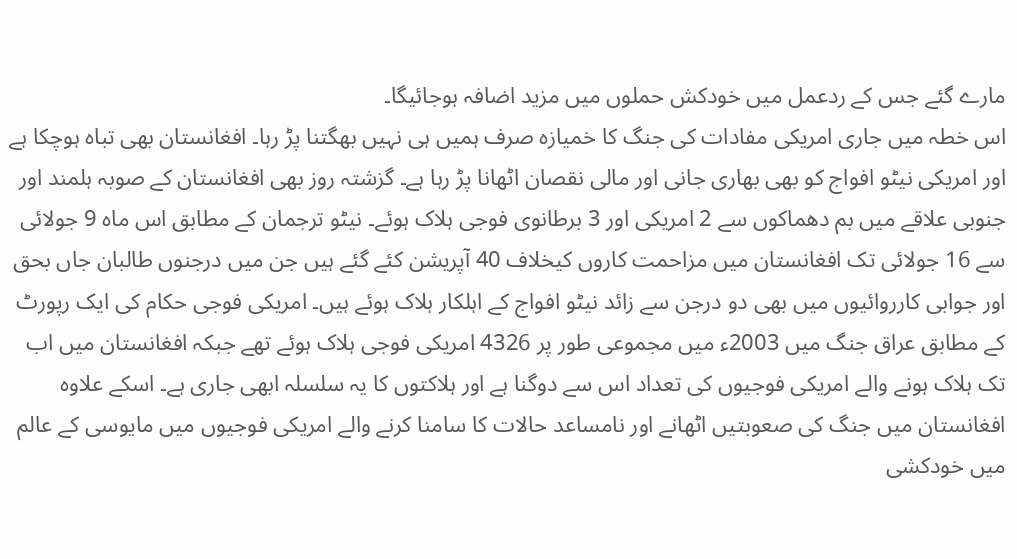مارے گئے جس کے ردعمل میں خودکش حملوں میں مزید اضافہ ہوجائیگا۔
اس خطہ میں جاری امریکی مفادات کی جنگ کا خمیازہ صرف ہمیں ہی نہیں بھگتنا پڑ رہا۔ افغانستان بھی تباہ ہوچکا ہے اور امریکی نیٹو افواج کو بھی بھاری جانی اور مالی نقصان اٹھانا پڑ رہا ہے۔ گزشتہ روز بھی افغانستان کے صوبہ ہلمند اور جنوبی علاقے میں بم دھماکوں سے 2 امریکی اور 3 برطانوی فوجی ہلاک ہوئے۔ نیٹو ترجمان کے مطابق اس ماہ 9 جولائی سے 16 جولائی تک افغانستان میں مزاحمت کاروں کیخلاف 40 آپریشن کئے گئے ہیں جن میں درجنوں طالبان جاں بحق اور جوابی کارروائیوں میں بھی دو درجن سے زائد نیٹو افواج کے اہلکار ہلاک ہوئے ہیں۔ امریکی فوجی حکام کی ایک رپورٹ کے مطابق عراق جنگ میں 2003ء میں مجموعی طور پر 4326 امریکی فوجی ہلاک ہوئے تھے جبکہ افغانستان میں اب تک ہلاک ہونے والے امریکی فوجیوں کی تعداد اس سے دوگنا ہے اور ہلاکتوں کا یہ سلسلہ ابھی جاری ہے۔ اسکے علاوہ افغانستان میں جنگ کی صعوبتیں اٹھانے اور نامساعد حالات کا سامنا کرنے والے امریکی فوجیوں میں مایوسی کے عالم میں خودکشی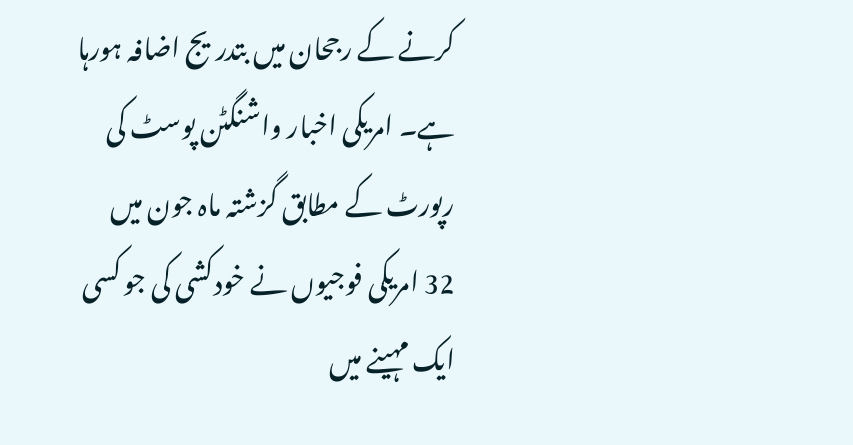کرنے کے رجحان میں بتدریج اضافہ ہورہا ہے۔ امریکی اخبار واشنگٹن پوسٹ کی رپورٹ کے مطابق گزشتہ ماہ جون میں 32 امریکی فوجیوں نے خودکشی کی جو کسی ایک مہینے میں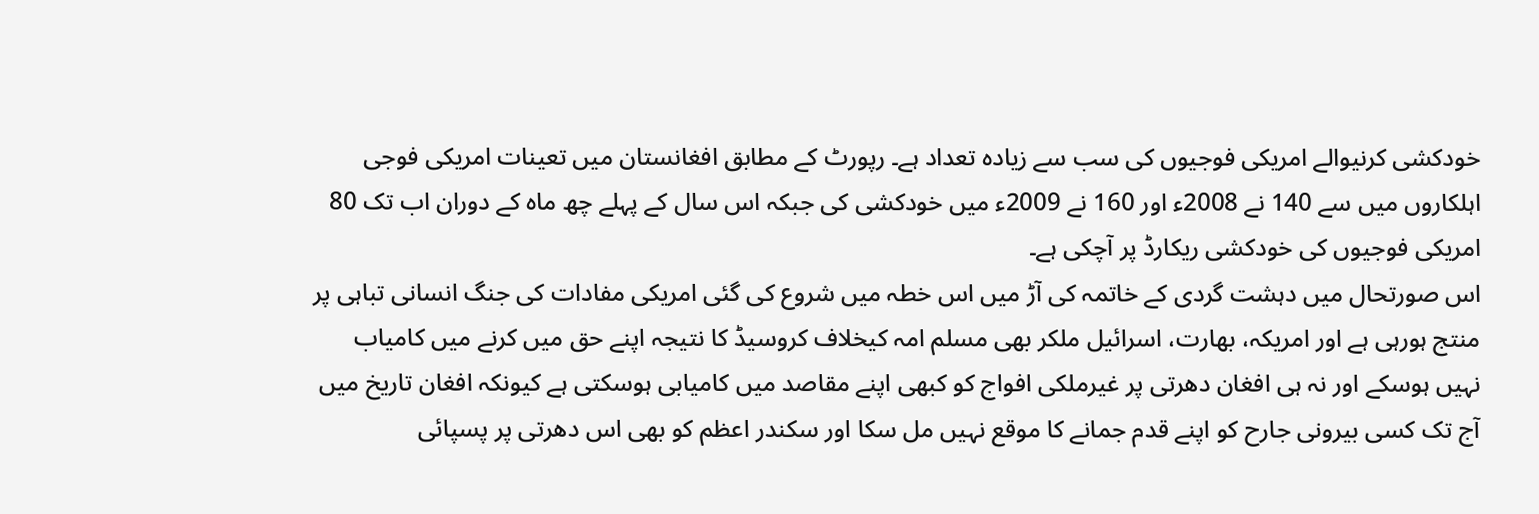خودکشی کرنیوالے امریکی فوجیوں کی سب سے زیادہ تعداد ہے۔ رپورٹ کے مطابق افغانستان میں تعینات امریکی فوجی اہلکاروں میں سے 140 نے 2008ء اور 160 نے 2009ء میں خودکشی کی جبکہ اس سال کے پہلے چھ ماہ کے دوران اب تک 80 امریکی فوجیوں کی خودکشی ریکارڈ پر آچکی ہے۔
اس صورتحال میں دہشت گردی کے خاتمہ کی آڑ میں اس خطہ میں شروع کی گئی امریکی مفادات کی جنگ انسانی تباہی پر منتج ہورہی ہے اور امریکہ، بھارت، اسرائیل ملکر بھی مسلم امہ کیخلاف کروسیڈ کا نتیجہ اپنے حق میں کرنے میں کامیاب نہیں ہوسکے اور نہ ہی افغان دھرتی پر غیرملکی افواج کو کبھی اپنے مقاصد میں کامیابی ہوسکتی ہے کیونکہ افغان تاریخ میں آج تک کسی بیرونی جارح کو اپنے قدم جمانے کا موقع نہیں مل سکا اور سکندر اعظم کو بھی اس دھرتی پر پسپائی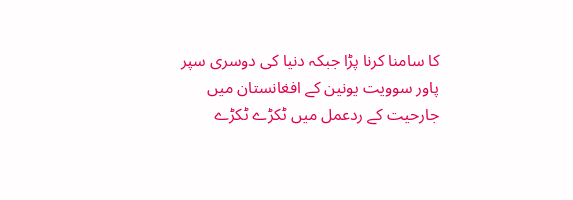کا سامنا کرنا پڑا جبکہ دنیا کی دوسری سپر پاور سوویت یونین کے افغانستان میں جارحیت کے ردعمل میں ٹکڑے ٹکڑے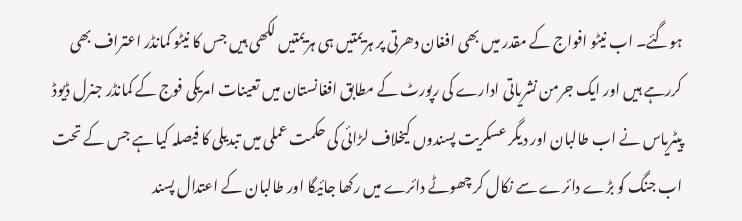ہوگئے۔ اب نیٹو افواج کے مقدر میں بھی افغان دھرتی پر ہزیمتیں ہی ہزیمتیں لکھی ہیں جس کا نیٹو کمانڈر اعتراف بھی کررہے ہیں اور ایک جرمن نشریاتی ادارے کی رپورٹ کے مطابق افغانستان میں تعینات امریکی فوج کے کمانڈر جنرل ڈیوڈ پیٹریاس نے اب طالبان اور دیگر عسکریت پسندوں کیخلاف لڑائی کی حکمت عملی میں تبدیلی کا فیصلہ کیا ہے جس کے تحت اب جنگ کو بڑے دائرے سے نکال کر چھوٹے دائرے میں رکھا جائیگا اور طالبان کے اعتدال پسند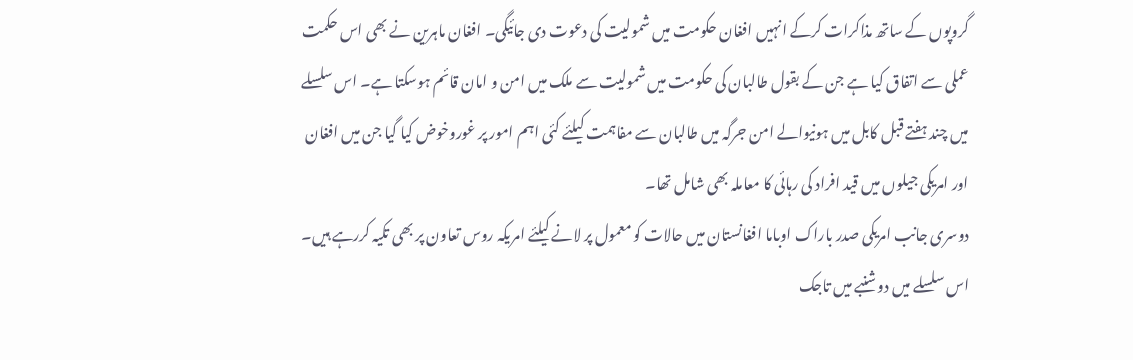گروپوں کے ساتھ مذاکرات کرکے انہیں افغان حکومت میں شمولیت کی دعوت دی جائیگی۔ افغان ماہرین نے بھی اس حکمت عملی سے اتفاق کیا ہے جن کے بقول طالبان کی حکومت میں شمولیت سے ملک میں امن و امان قائم ہوسکتا ہے۔ اس سلسلے میں چند ہفتے قبل کابل میں ہونیوالے امن جرگہ میں طالبان سے مفاہمت کیلئے کئی اہم امور پر غوروخوض کیا گیا جن میں افغان اور امریکی جیلوں میں قید افراد کی رہائی کا معاملہ بھی شامل تھا۔
دوسری جانب امریکی صدر باراک اوباما افغانستان میں حالات کو معمول پر لانے کیلئے امریکہ روس تعاون پر بھی تکیہ کررہے ہیں۔ اس سلسلے میں دوشنبے میں تاجک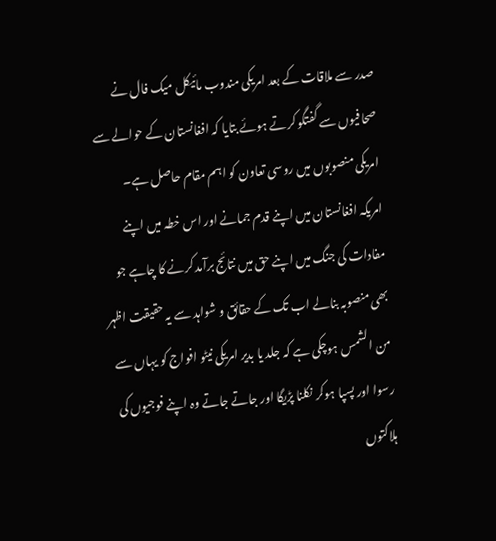صدر سے ملاقات کے بعد امریکی مندوب مائیکل میک فال نے صحافیوں سے گفتگو کرتے ہوئے بتایا کہ افغانستان کے حوالے سے امریکی منصوبوں میں روسی تعاون کو اہم مقام حاصل ہے۔
امریکہ افغانستان میں اپنے قدم جمانے اور اس خطہ میں اپنے مفادات کی جنگ میں اپنے حق میں نتائج برآمد کرنے کا چاہے جو بھی منصوبہ بنالے اب تک کے حقائق و شواہد سے یہ حقیقت اظہر من الشمس ہوچکی ہے کہ جلد یا بدیر امریکی نیٹو افواج کو یہاں سے رسوا اور پسپا ہوکر نکلنا پڑیگا اور جاتے جاتے وہ اپنے فوجیوں کی ہلاکتوں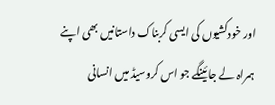اور خودکشیوں کی ایسی کربناک داستانیں بھی اپنے ہمراہ لے جائینگے جو اس کروسیڈ میں انسانی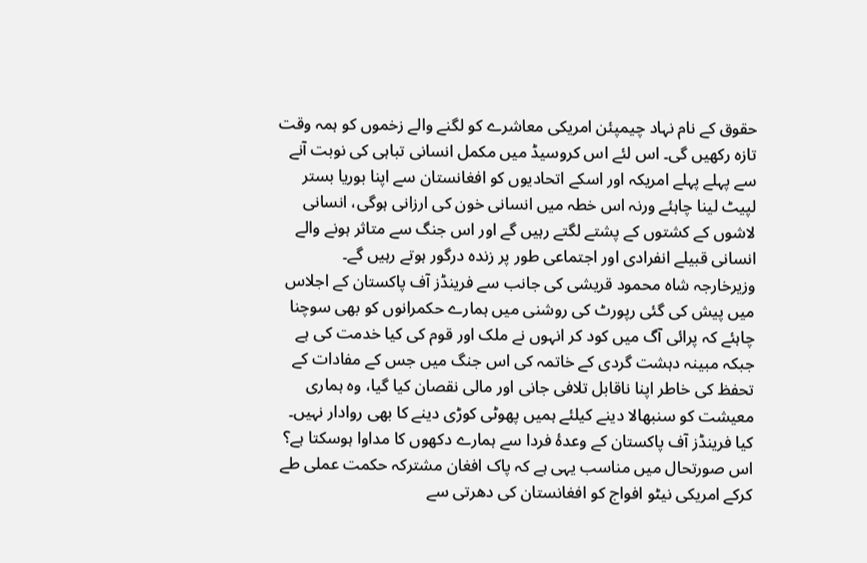حقوق کے نام نہاد چیمپئن امریکی معاشرے کو لگنے والے زخموں کو ہمہ وقت تازہ رکھیں گی۔ اس لئے اس کروسیڈ میں مکمل انسانی تباہی کی نوبت آنے سے پہلے پہلے امریکہ اور اسکے اتحادیوں کو افغانستان سے اپنا بوریا بستر لپیٹ لینا چاہئے ورنہ اس خطہ میں انسانی خون کی ارزانی ہوگی، انسانی لاشوں کے کشتوں کے پشتے لگتے رہیں گے اور اس جنگ سے متاثر ہونے والے انسانی قبیلے انفرادی اور اجتماعی طور پر زندہ درگور ہوتے رہیں گے۔
وزیرخارجہ شاہ محمود قریشی کی جانب سے فرینڈز آف پاکستان کے اجلاس میں پیش کی گئی رپورٹ کی روشنی میں ہمارے حکمرانوں کو بھی سوچنا چاہئے کہ پرائی آگ میں کود کر انہوں نے ملک اور قوم کی کیا خدمت کی ہے جبکہ مبینہ دہشت گردی کے خاتمہ کی اس جنگ میں جس کے مفادات کے تحفظ کی خاطر اپنا ناقابل تلافی جانی اور مالی نقصان کیا گیا، وہ ہماری معیشت کو سنبھالا دینے کیلئے ہمیں پھوٹی کوڑی دینے کا بھی روادار نہیں۔ کیا فرینڈز آف پاکستان کے وعدۂ فردا سے ہمارے دکھوں کا مداوا ہوسکتا ہے؟ اس صورتحال میں مناسب یہی ہے کہ پاک افغان مشترکہ حکمت عملی طے کرکے امریکی نیٹو افواج کو افغانستان کی دھرتی سے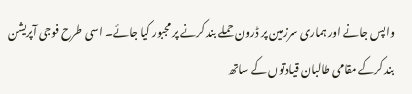واپس جانے اور ہماری سرزمین پر ڈرون حملے بند کرنے پر مجبور کیا جائے۔ اسی طرح فوجی آپریشن بند کرکے مقامی طالبان قیادتوں کے ساتھ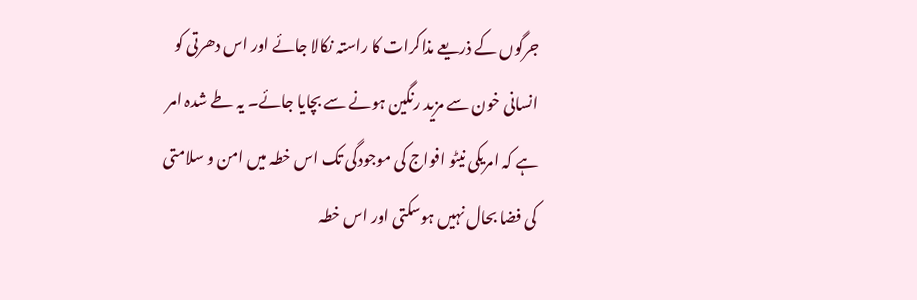جرگوں کے ذریعے مذاکرات کا راستہ نکالا جائے اور اس دھرتی کو انسانی خون سے مزید رنگین ہونے سے بچایا جائے۔ یہ طے شدہ امر ہے کہ امریکی نیٹو افواج کی موجودگی تک اس خطہ میں امن و سلامتی کی فضا بحال نہیں ہوسکتی اور اس خطہ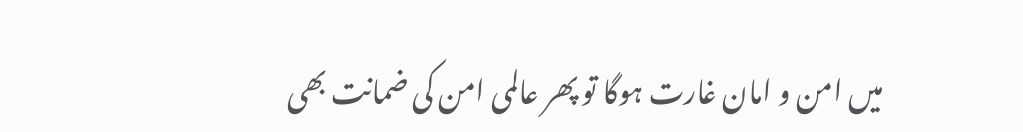میں امن و امان غارت ہوگا تو پھر عالمی امن کی ضمانت بھی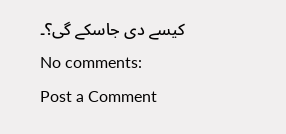کیسے دی جاسکے گی؟۔
No comments:
Post a Comment